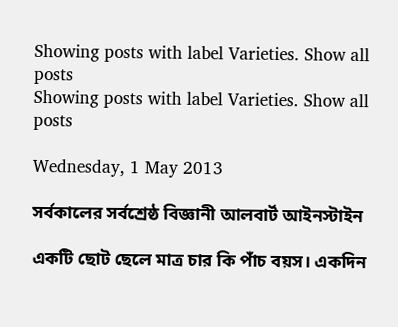Showing posts with label Varieties. Show all posts
Showing posts with label Varieties. Show all posts

Wednesday, 1 May 2013

সর্বকালের সর্বশ্রেষ্ঠ বিজ্ঞানী আলবার্ট আইনস্টাইন

একটি ছোট ছেলে মাত্র চার কি পাঁচ বয়স। একদিন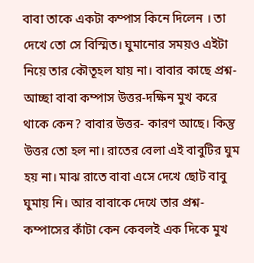বাবা তাকে একটা কম্পাস কিনে দিলেন । তা দেখে তো সে বিস্মিত। ঘুমানোর সময়ও এইটা নিয়ে তার কৌতূহল যায় না। বাবার কাছে প্রশ্ন- আচ্ছা বাবা কম্পাস উত্তর-দক্ষিন মুখ করে থাকে কেন? বাবার উত্তর- কারণ আছে। কিন্তু উত্তর তো হল না। রাতের বেলা এই বাবুটির ঘুম হয় না। মাঝ রাতে বাবা এসে দেখে ছোট বাবু ঘুমায় নি। আর বাবাকে দেখে তার প্রশ্ন- কম্পাসের কাঁটা কেন কেবলই এক দিকে মুখ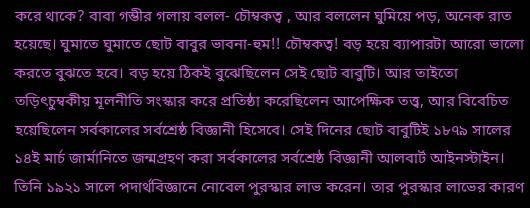করে থাকে? বাবা গম্ভীর গলায় বলল- চৌম্বকত্ব , আর বললেন ঘুমিয়ে পড়, অনেক রাত হয়েছে। ঘুমাতে ঘুমাতে ছোট বাবুর ভাবনা-হুম!! চৌম্বকত্ব! বড় হয়ে ব্যাপারটা আরো ভালো করতে বুঝতে হবে। বড় হয়ে ঠিকই বুঝেছিলেন সেই ছোট বাবুটি। আর তাইতো তড়িৎচুম্বকীয় মূলনীতি সংস্কার করে প্রতিষ্ঠা করেছিলেন আপেক্ষিক তত্ত্ব, আর বিবেচিত হয়েছিলেন সর্বকালের সর্বশ্রেষ্ঠ বিজ্ঞানী হিসেবে। সেই দিনের ছোট বাবুটিই ১৮৭৯ সালের ১৪ই মার্চ জার্মানিতে জন্মগ্রহণ করা সর্বকালের সর্বশ্রেষ্ঠ বিজ্ঞানী আলবার্ট আইনস্টাইন।
তিনি ১৯২১ সালে পদার্থবিজ্ঞানে নোবেল পুরস্কার লাভ করেন। তার পুরস্কার লাভের কারণ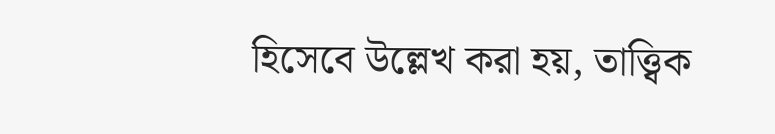হিসেবে উল্লেখ করা হয়, তাত্ত্বিক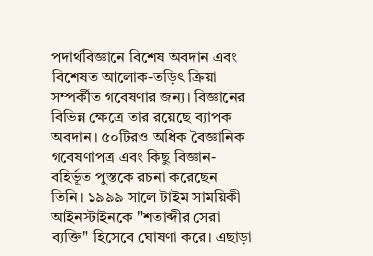পদার্থবিজ্ঞানে বিশেষ অবদান এবং বিশেষত আলোক-তড়িৎ ক্রিয়া সম্পর্কীত গবেষণার জন্য। বিজ্ঞানের বিভিন্ন ক্ষেত্রে তার রয়েছে ব্যাপক অবদান। ৫০টিরও অধিক বৈজ্ঞানিক গবেষণাপত্র এবং কিছু বিজ্ঞান-বহির্ভূত পুস্তকে রচনা করেছেন তিনি। ১৯৯৯ সালে টাইম সাময়িকী আইনস্টাইনকে "শতাব্দীর সেরা ব্যক্তি" হিসেবে ঘোষণা করে। এছাড়া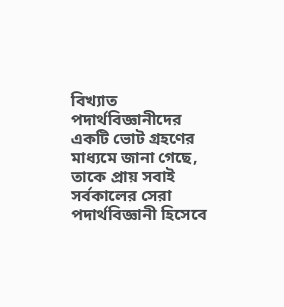বিখ্যাত পদার্থবিজ্ঞানীদের একটি ভোট গ্রহণের মাধ্যমে জানা গেছে, তাকে প্রায় সবাই সর্বকালের সেরা পদার্থবিজ্ঞানী হিসেবে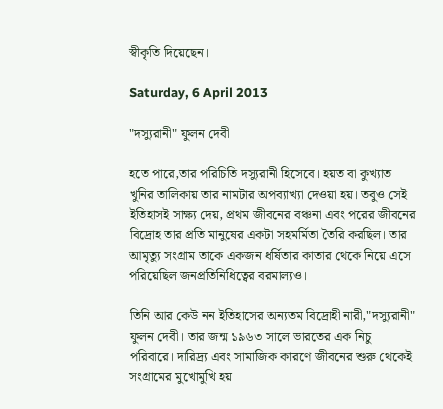স্বীকৃতি দিয়েছেন।

Saturday, 6 April 2013

"দস্যুরানী" ফুলন দেবী

হতে পারে,তার পরিচিতি দস্যুরানী হিসেবে। হয়ত বা কুখ্যাত খুনির তালিকায় তার নামটার অপব্যাখ্যা দেওয়া হয়। তবুও সেই ইতিহাসই সাক্ষ্য দেয়, প্রথম জীবনের বঞ্চনা এবং পরের জীবনের বিদ্রোহ তার প্রতি মানুষের একটা সহমর্মিতা তৈরি করছিল। তার আমৃত্যু সংগ্রাম তাকে একজন ধর্ষিতার কাতার থেকে নিয়ে এসে পরিয়েছিল জনপ্রতিনিধিত্বের বরমাল্যও।

তিনি আর কেউ নন ইতিহাসের অন্যতম বিদ্রোহী নারী,"দস্যুরানী" ফুলন দেবী। তার জন্ম ১৯৬৩ সালে ভারতের এক নিচু পরিবারে। দারিদ্র্য এবং সামাজিক কারণে জীবনের শুরু থেকেই সংগ্রামের মুখোমুখি হয়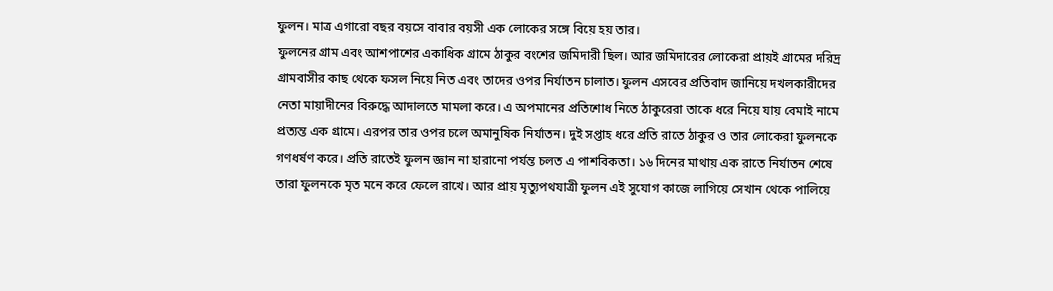ফুলন। মাত্র এগারো বছর বয়সে বাবার বয়সী এক লোকের সঙ্গে বিয়ে হয় তার।
ফুলনের গ্রাম এবং আশপাশের একাধিক গ্রামে ঠাকুর বংশের জমিদারী ছিল। আর জমিদারের লোকেরা প্রায়ই গ্রামের দরিদ্র গ্রামবাসীর কাছ থেকে ফসল নিয়ে নিত এবং তাদের ওপর নির্যাতন চালাত। ফুলন এসবের প্রতিবাদ জানিয়ে দখলকারীদের নেতা মায়াদীনের বিরুদ্ধে আদালতে মামলা করে। এ অপমানের প্রতিশোধ নিতে ঠাকুরেরা তাকে ধরে নিয়ে যায় বেমাই নামে প্রত্যন্ত এক গ্রামে। এরপর তার ওপর চলে অমানুষিক নির্যাতন। দুই সপ্তাহ ধরে প্রতি রাতে ঠাকুর ও তার লোকেরা ফুলনকে গণধর্ষণ করে। প্রতি রাতেই ফুলন জ্ঞান না হারানো পর্যন্ত চলত এ পাশবিকতা। ১৬ দিনের মাথায় এক রাতে নির্যাতন শেষে তারা ফুলনকে মৃত মনে করে ফেলে রাখে। আর প্রায় মৃত্যুপথযাত্রী ফুলন এই সুযোগ কাজে লাগিয়ে সেখান থেকে পালিয়ে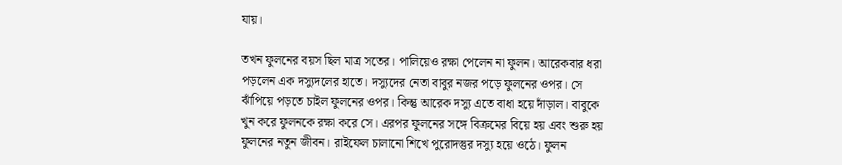যায়।

তখন ফুলনের বয়স ছিল মাত্র সতের। পালিয়েও রক্ষা পেলেন না ফুলন। আরেকবার ধরা পড়লেন এক দস্যুদলের হাতে। দস্যুদের নেতা বাবুর নজর পড়ে ফুলনের ওপর। সে ঝাঁপিয়ে পড়তে চাইল ফুলনের ওপর। কিন্তু আরেক দস্যু এতে বাধা হয়ে দাঁড়াল। বাবুকে খুন করে ফুলনকে রক্ষা করে সে। এরপর ফুলনের সঙ্গে বিক্রমের বিয়ে হয় এবং শুরু হয় ফুলনের নতুন জীবন। রাইফেল চালানো শিখে পুরোদস্তুর দস্যু হয়ে ওঠে। ফুলন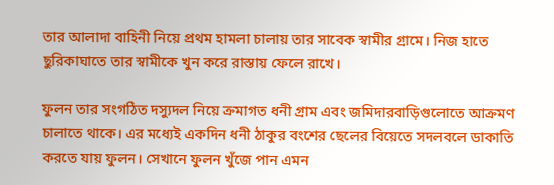তার আলাদা বাহিনী নিয়ে প্রথম হামলা চালায় তার সাবেক স্বামীর গ্রামে। নিজ হাতে ছুরিকাঘাতে তার স্বামীকে খুন করে রাস্তায় ফেলে রাখে।

ফুলন তার সংগঠিত দস্যুদল নিয়ে ক্রমাগত ধনী গ্রাম এবং জমিদারবাড়িগুলোতে আক্রমণ চালাতে থাকে। এর মধ্যেই একদিন ধনী ঠাকুর বংশের ছেলের বিয়েতে সদলবলে ডাকাতি করতে যায় ফুলন। সেখানে ফুলন খুঁজে পান এমন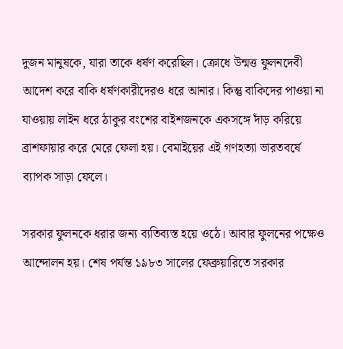দুজন মানুষকে, যারা তাকে ধর্ষণ করেছিল। ক্রোধে উন্মত্ত ফুলনদেবী আদেশ করে বাকি ধর্ষণকারীদেরও ধরে আনার। কিন্তু বাকিদের পাওয়া না যাওয়ায় লাইন ধরে ঠাকুর বংশের বাইশজনকে একসঙ্গে দাঁড় করিয়ে ব্রাশফায়ার করে মেরে ফেলা হয়। বেমাইয়ের এই গণহত্যা ভারতবর্ষে ব্যাপক সাড়া ফেলে।

সরকার ফুলনকে ধরার জন্য ব্যতিব্যস্ত হয়ে ওঠে। আবার ফুলনের পক্ষেও আন্দোলন হয়। শেষ পর্যন্ত ১৯৮৩ সালের ফেব্রুয়ারিতে সরকার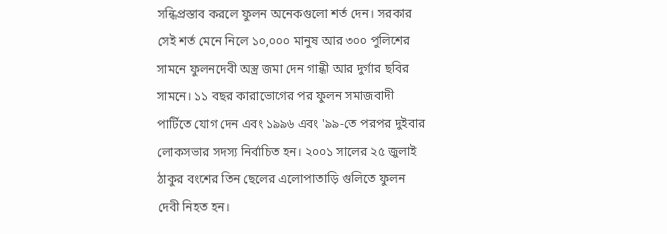সন্ধিপ্রস্তাব করলে ফুলন অনেকগুলো শর্ত দেন। সরকার সেই শর্ত মেনে নিলে ১০,০০০ মানুষ আর ৩০০ পুলিশের সামনে ফুলনদেবী অস্ত্র জমা দেন গান্ধী আর দুর্গার ছবির সামনে। ১১ বছর কারাভোগের পর ফুলন সমাজবাদী পার্টিতে যোগ দেন এবং ১৯৯৬ এবং '৯৯-তে পরপর দুইবার লোকসভার সদস্য নির্বাচিত হন। ২০০১ সালের ২৫ জুলাই ঠাকুর বংশের তিন ছেলের এলোপাতাড়ি গুলিতে ফুলন দেবী নিহত হন।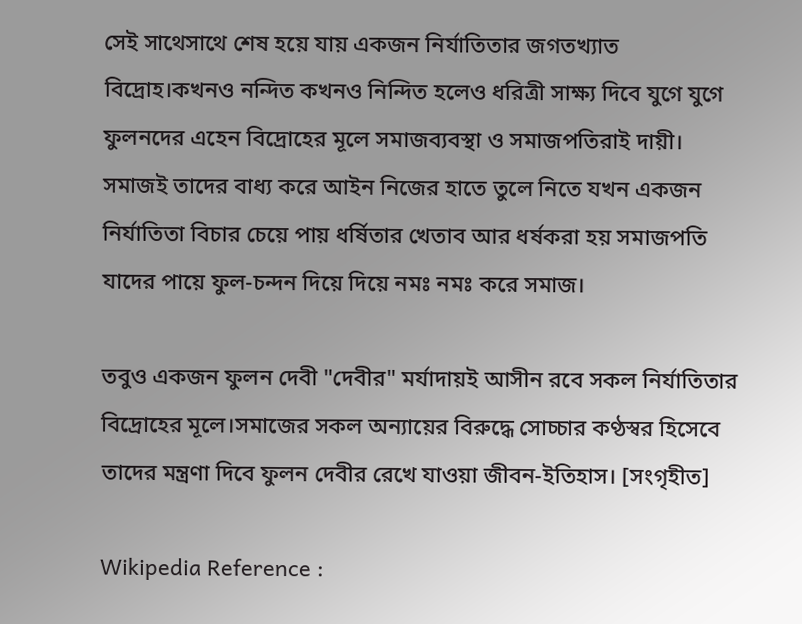সেই সাথেসাথে শেষ হয়ে যায় একজন নির্যাতিতার জগতখ্যাত বিদ্রোহ।কখনও নন্দিত কখনও নিন্দিত হলেও ধরিত্রী সাক্ষ্য দিবে যুগে যুগে ফুলনদের এহেন বিদ্রোহের মূলে সমাজব্যবস্থা ও সমাজপতিরাই দায়ী। সমাজই তাদের বাধ্য করে আইন নিজের হাতে তুলে নিতে যখন একজন নির্যাতিতা বিচার চেয়ে পায় ধর্ষিতার খেতাব আর ধর্ষকরা হয় সমাজপতি যাদের পায়ে ফুল-চন্দন দিয়ে দিয়ে নমঃ নমঃ করে সমাজ।

তবুও একজন ফুলন দেবী "দেবীর" মর্যাদায়ই আসীন রবে সকল নির্যাতিতার বিদ্রোহের মূলে।সমাজের সকল অন্যায়ের বিরুদ্ধে সোচ্চার কণ্ঠস্বর হিসেবে তাদের মন্ত্রণা দিবে ফুলন দেবীর রেখে যাওয়া জীবন-ইতিহাস। [সংগৃহীত]

Wikipedia Reference :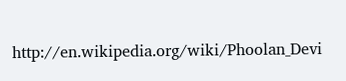http://en.wikipedia.org/wiki/Phoolan_Devi